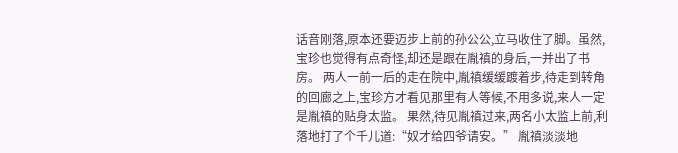话音刚落,原本还要迈步上前的孙公公,立马收住了脚。虽然,宝珍也觉得有点奇怪,却还是跟在胤禛的身后,一并出了书房。 两人一前一后的走在院中,胤禛缓缓踱着步,待走到转角的回廊之上,宝珍方才看见那里有人等候,不用多说,来人一定是胤禛的贴身太监。 果然,待见胤禛过来,两名小太监上前,利落地打了个千儿道:“奴才给四爷请安。” 胤禛淡淡地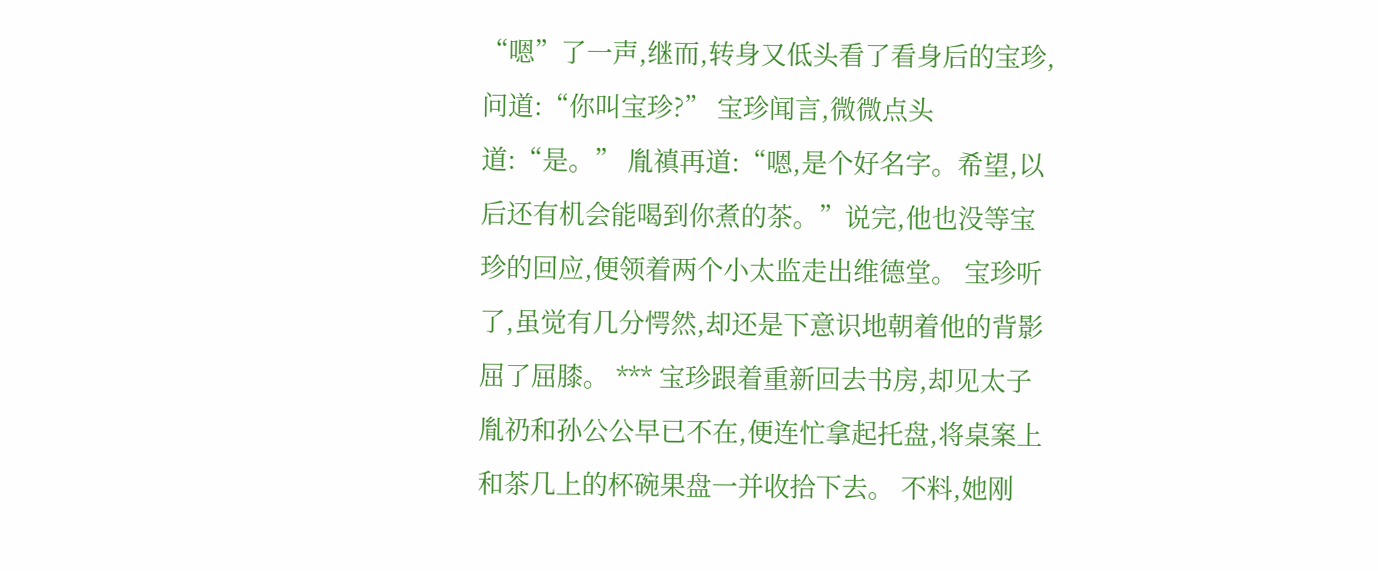“嗯”了一声,继而,转身又低头看了看身后的宝珍,问道:“你叫宝珍?” 宝珍闻言,微微点头道:“是。” 胤禛再道:“嗯,是个好名字。希望,以后还有机会能喝到你煮的茶。”说完,他也没等宝珍的回应,便领着两个小太监走出维德堂。 宝珍听了,虽觉有几分愕然,却还是下意识地朝着他的背影屈了屈膝。 *** 宝珍跟着重新回去书房,却见太子胤礽和孙公公早已不在,便连忙拿起托盘,将桌案上和茶几上的杯碗果盘一并收拾下去。 不料,她刚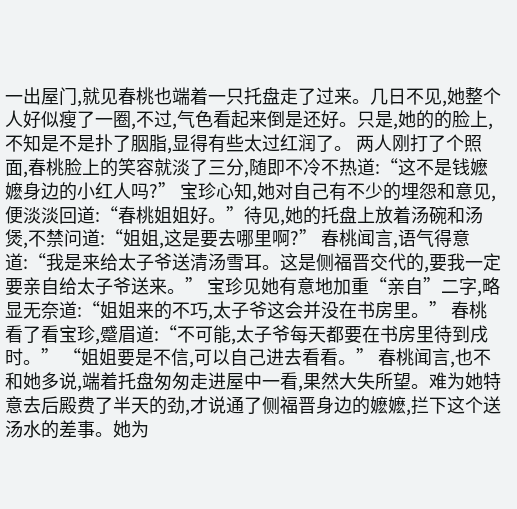一出屋门,就见春桃也端着一只托盘走了过来。几日不见,她整个人好似瘦了一圈,不过,气色看起来倒是还好。只是,她的的脸上,不知是不是扑了胭脂,显得有些太过红润了。 两人刚打了个照面,春桃脸上的笑容就淡了三分,随即不冷不热道:“这不是钱嬷嬷身边的小红人吗?” 宝珍心知,她对自己有不少的埋怨和意见,便淡淡回道:“春桃姐姐好。”待见,她的托盘上放着汤碗和汤煲,不禁问道:“姐姐,这是要去哪里啊?” 春桃闻言,语气得意道:“我是来给太子爷送清汤雪耳。这是侧福晋交代的,要我一定要亲自给太子爷送来。” 宝珍见她有意地加重“亲自”二字,略显无奈道:“姐姐来的不巧,太子爷这会并没在书房里。” 春桃看了看宝珍,蹙眉道:“不可能,太子爷每天都要在书房里待到戌时。” “姐姐要是不信,可以自己进去看看。” 春桃闻言,也不和她多说,端着托盘匆匆走进屋中一看,果然大失所望。难为她特意去后殿费了半天的劲,才说通了侧福晋身边的嬷嬷,拦下这个送汤水的差事。她为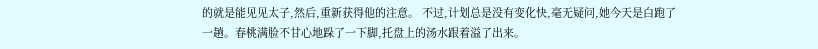的就是能见见太子,然后,重新获得他的注意。 不过,计划总是没有变化快,毫无疑问,她今天是白跑了一趟。春桃满脸不甘心地跺了一下脚,托盘上的汤水跟着溢了出来。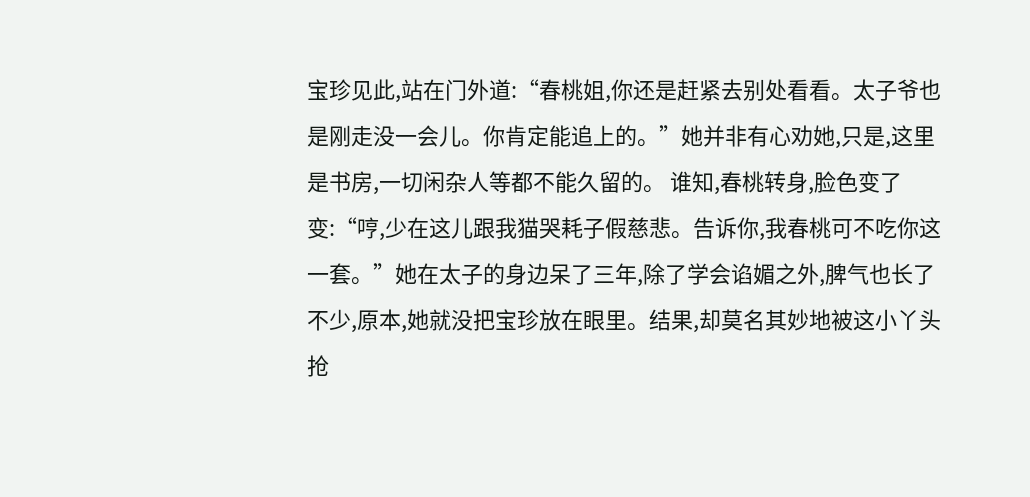宝珍见此,站在门外道:“春桃姐,你还是赶紧去别处看看。太子爷也是刚走没一会儿。你肯定能追上的。”她并非有心劝她,只是,这里是书房,一切闲杂人等都不能久留的。 谁知,春桃转身,脸色变了变:“哼,少在这儿跟我猫哭耗子假慈悲。告诉你,我春桃可不吃你这一套。”她在太子的身边呆了三年,除了学会谄媚之外,脾气也长了不少,原本,她就没把宝珍放在眼里。结果,却莫名其妙地被这小丫头抢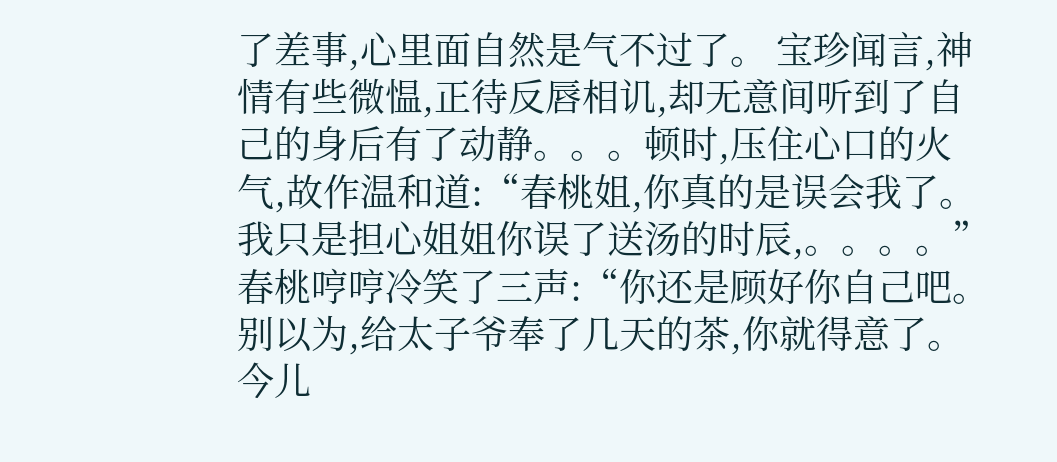了差事,心里面自然是气不过了。 宝珍闻言,神情有些微愠,正待反唇相讥,却无意间听到了自己的身后有了动静。。。顿时,压住心口的火气,故作温和道:“春桃姐,你真的是误会我了。我只是担心姐姐你误了送汤的时辰,。。。。” 春桃哼哼冷笑了三声:“你还是顾好你自己吧。别以为,给太子爷奉了几天的茶,你就得意了。今儿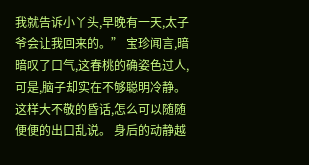我就告诉小丫头,早晚有一天,太子爷会让我回来的。” 宝珍闻言,暗暗叹了口气,这春桃的确姿色过人,可是,脑子却实在不够聪明冷静。这样大不敬的昏话,怎么可以随随便便的出口乱说。 身后的动静越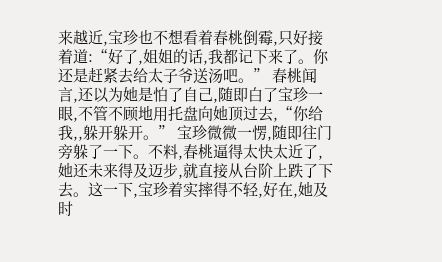来越近,宝珍也不想看着春桃倒霉,只好接着道:“好了,姐姐的话,我都记下来了。你还是赶紧去给太子爷送汤吧。” 春桃闻言,还以为她是怕了自己,随即白了宝珍一眼,不管不顾地用托盘向她顶过去,“你给我,,躲开躲开。” 宝珍微微一愣,随即往门旁躲了一下。不料,春桃逼得太快太近了,她还未来得及迈步,就直接从台阶上跌了下去。这一下,宝珍着实摔得不轻,好在,她及时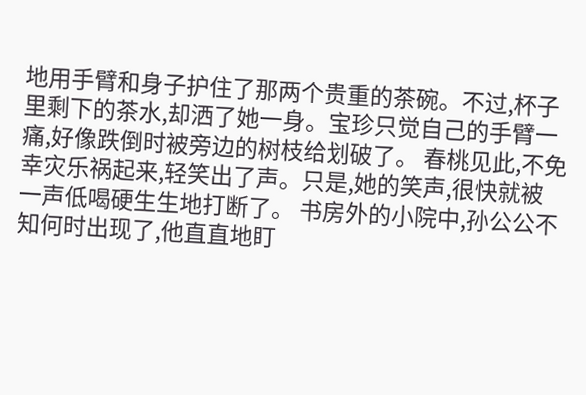地用手臂和身子护住了那两个贵重的茶碗。不过,杯子里剩下的茶水,却洒了她一身。宝珍只觉自己的手臂一痛,好像跌倒时被旁边的树枝给划破了。 春桃见此,不免幸灾乐祸起来,轻笑出了声。只是,她的笑声,很快就被一声低喝硬生生地打断了。 书房外的小院中,孙公公不知何时出现了,他直直地盯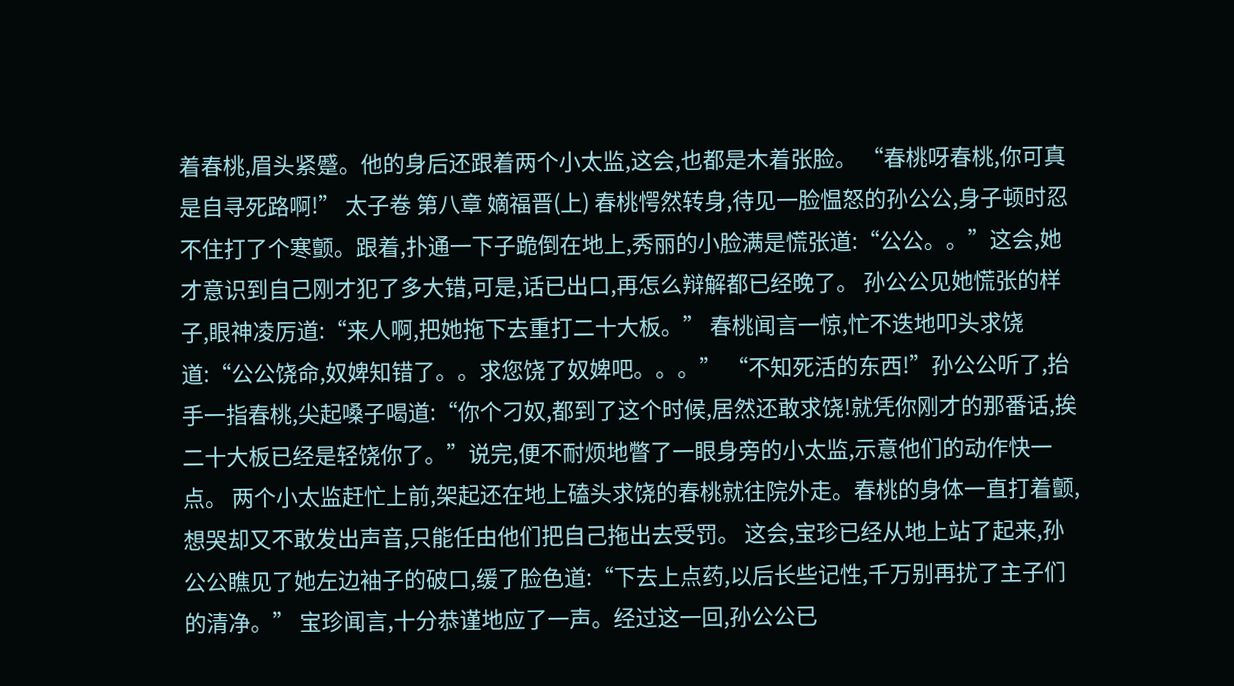着春桃,眉头紧蹙。他的身后还跟着两个小太监,这会,也都是木着张脸。 “春桃呀春桃,你可真是自寻死路啊!” 太子卷 第八章 嫡福晋(上) 春桃愕然转身,待见一脸愠怒的孙公公,身子顿时忍不住打了个寒颤。跟着,扑通一下子跪倒在地上,秀丽的小脸满是慌张道:“公公。。”这会,她才意识到自己刚才犯了多大错,可是,话已出口,再怎么辩解都已经晚了。 孙公公见她慌张的样子,眼神凌厉道:“来人啊,把她拖下去重打二十大板。” 春桃闻言一惊,忙不迭地叩头求饶道:“公公饶命,奴婢知错了。。求您饶了奴婢吧。。。” “不知死活的东西!”孙公公听了,抬手一指春桃,尖起嗓子喝道:“你个刁奴,都到了这个时候,居然还敢求饶!就凭你刚才的那番话,挨二十大板已经是轻饶你了。”说完,便不耐烦地瞥了一眼身旁的小太监,示意他们的动作快一点。 两个小太监赶忙上前,架起还在地上磕头求饶的春桃就往院外走。春桃的身体一直打着颤,想哭却又不敢发出声音,只能任由他们把自己拖出去受罚。 这会,宝珍已经从地上站了起来,孙公公瞧见了她左边袖子的破口,缓了脸色道:“下去上点药,以后长些记性,千万别再扰了主子们的清净。” 宝珍闻言,十分恭谨地应了一声。经过这一回,孙公公已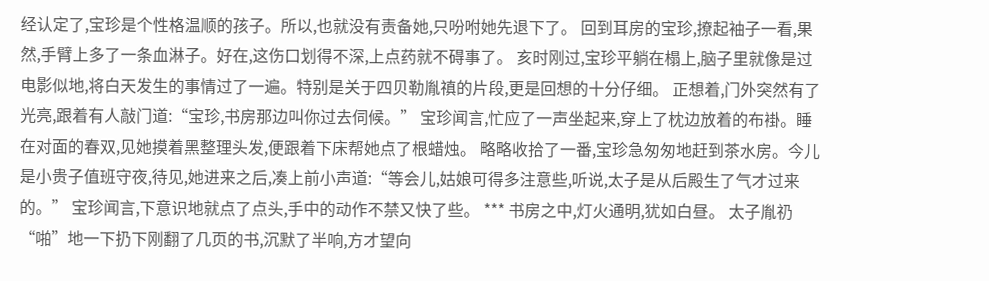经认定了,宝珍是个性格温顺的孩子。所以,也就没有责备她,只吩咐她先退下了。 回到耳房的宝珍,撩起袖子一看,果然,手臂上多了一条血淋子。好在,这伤口划得不深,上点药就不碍事了。 亥时刚过,宝珍平躺在榻上,脑子里就像是过电影似地,将白天发生的事情过了一遍。特别是关于四贝勒胤禛的片段,更是回想的十分仔细。 正想着,门外突然有了光亮,跟着有人敲门道:“宝珍,书房那边叫你过去伺候。” 宝珍闻言,忙应了一声坐起来,穿上了枕边放着的布褂。睡在对面的春双,见她摸着黑整理头发,便跟着下床帮她点了根蜡烛。 略略收拾了一番,宝珍急匆匆地赶到茶水房。今儿是小贵子值班守夜,待见,她进来之后,凑上前小声道:“等会儿,姑娘可得多注意些,听说,太子是从后殿生了气才过来的。” 宝珍闻言,下意识地就点了点头,手中的动作不禁又快了些。 *** 书房之中,灯火通明,犹如白昼。 太子胤礽“啪”地一下扔下刚翻了几页的书,沉默了半响,方才望向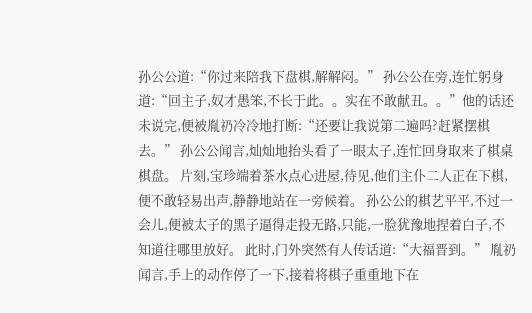孙公公道:“你过来陪我下盘棋,解解闷。” 孙公公在旁,连忙躬身道:“回主子,奴才愚笨,不长于此。。实在不敢献丑。。”他的话还未说完,便被胤礽冷冷地打断:“还要让我说第二遍吗?赶紧摆棋去。” 孙公公闻言,灿灿地抬头看了一眼太子,连忙回身取来了棋桌棋盘。 片刻,宝珍端着茶水点心进屋,待见,他们主仆二人正在下棋,便不敢轻易出声,静静地站在一旁候着。 孙公公的棋艺平平,不过一会儿,便被太子的黑子逼得走投无路,只能,一脸犹豫地捏着白子,不知道往哪里放好。 此时,门外突然有人传话道:“大福晋到。” 胤礽闻言,手上的动作停了一下,接着将棋子重重地下在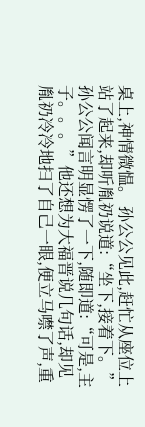桌上,神情微愠。 孙公公见此,赶忙从座位上站了起来,却听胤礽说道:“坐下,接着下。” 孙公公闻言明显愣了一下,随即道:“可是,主子。。。”他还想为大福晋说几句话,却见胤礽冷冷地扫了自己一眼,便立马噤了声,重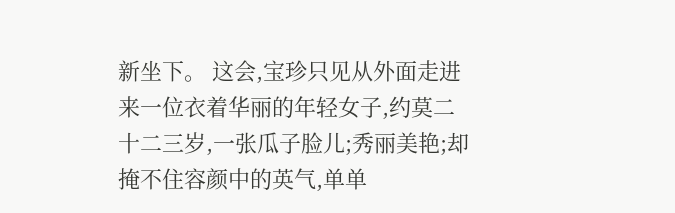新坐下。 这会,宝珍只见从外面走进来一位衣着华丽的年轻女子,约莫二十二三岁,一张瓜子脸儿;秀丽美艳;却掩不住容颜中的英气,单单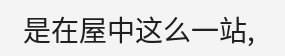是在屋中这么一站,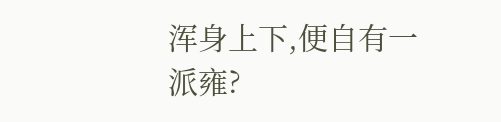浑身上下,便自有一派雍?